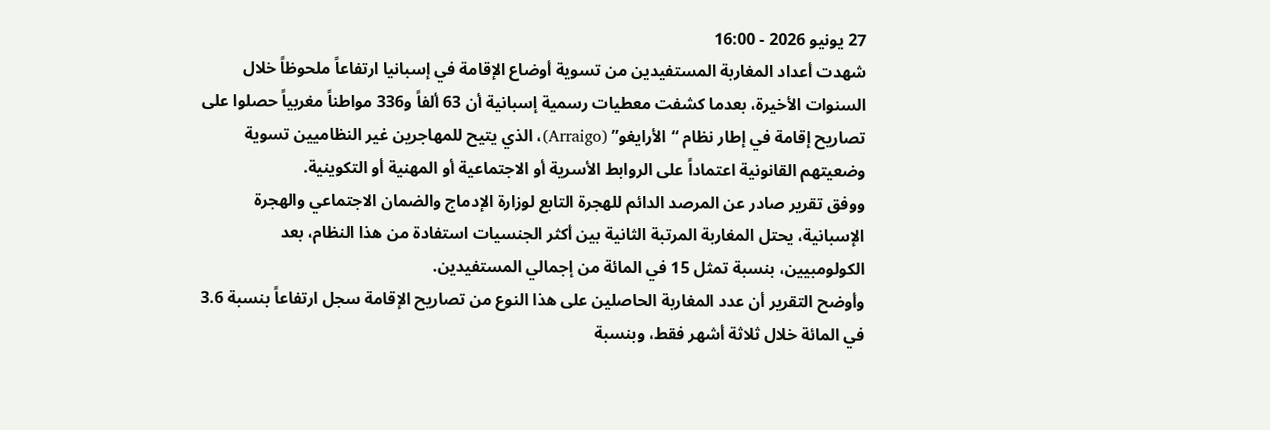27 يونيو 2026 - 16:00
شهدت أعداد المغاربة المستفيدين من تسوية أوضاع الإقامة في إسبانيا ارتفاعاً ملحوظاً خلال السنوات الأخيرة، بعدما كشفت معطيات رسمية إسبانية أن 63 ألفاً و336 مواطناً مغربياً حصلوا على تصاريح إقامة في إطار نظام “الأرايغو” (Arraigo)، الذي يتيح للمهاجرين غير النظاميين تسوية وضعيتهم القانونية اعتماداً على الروابط الأسرية أو الاجتماعية أو المهنية أو التكوينية.
ووفق تقرير صادر عن المرصد الدائم للهجرة التابع لوزارة الإدماج والضمان الاجتماعي والهجرة الإسبانية، يحتل المغاربة المرتبة الثانية بين أكثر الجنسيات استفادة من هذا النظام، بعد الكولومبيين، بنسبة تمثل 15 في المائة من إجمالي المستفيدين.
وأوضح التقرير أن عدد المغاربة الحاصلين على هذا النوع من تصاريح الإقامة سجل ارتفاعاً بنسبة 3.6 في المائة خلال ثلاثة أشهر فقط، وبنسبة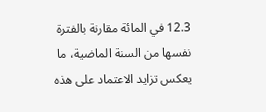12.3 في المائة مقارنة بالفترة نفسها من السنة الماضية، ما يعكس تزايد الاعتماد على هذه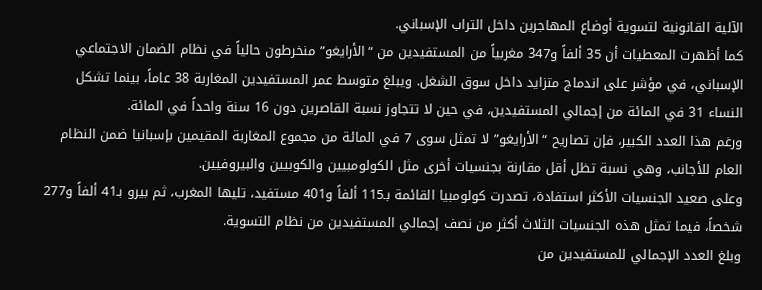الآلية القانونية لتسوية أوضاع المهاجرين داخل التراب الإسباني.
كما أظهرت المعطيات أن 35 ألفاً و347 مغربياً من المستفيدين من “الأرايغو” منخرطون حالياً في نظام الضمان الاجتماعي الإسباني، في مؤشر على اندماج متزايد داخل سوق الشغل. ويبلغ متوسط عمر المستفيدين المغاربة 38 عاماً، بينما تشكل النساء 31 في المائة من إجمالي المستفيدين، في حين لا تتجاوز نسبة القاصرين دون 16 سنة واحداً في المائة.
ورغم هذا العدد الكبير، فإن تصاريح “الأرايغو” لا تمثل سوى 7 في المائة من مجموع المغاربة المقيمين بإسبانيا ضمن النظام العام للأجانب، وهي نسبة تظل أقل مقارنة بجنسيات أخرى مثل الكولومبيين والكوبيين والبيروفيين.
وعلى صعيد الجنسيات الأكثر استفادة، تصدرت كولومبيا القائمة بـ115 ألفاً و401 مستفيد، تليها المغرب، ثم بيرو بـ41 ألفاً و277 شخصاً، فيما تمثل هذه الجنسيات الثلاث أكثر من نصف إجمالي المستفيدين من نظام التسوية.
وبلغ العدد الإجمالي للمستفيدين من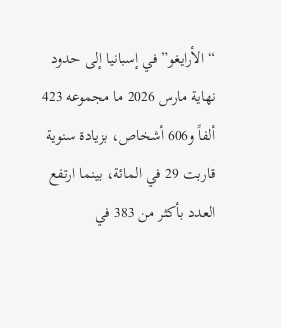“الأرايغو” في إسبانيا إلى حدود نهاية مارس 2026 ما مجموعه 423 ألفاً و606 أشخاص، بزيادة سنوية قاربت 29 في المائة، بينما ارتفع العدد بأكثر من 383 في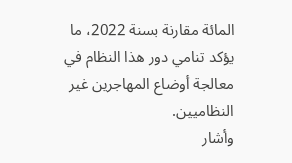المائة مقارنة بسنة 2022، ما يؤكد تنامي دور هذا النظام في معالجة أوضاع المهاجرين غير النظاميين.
وأشار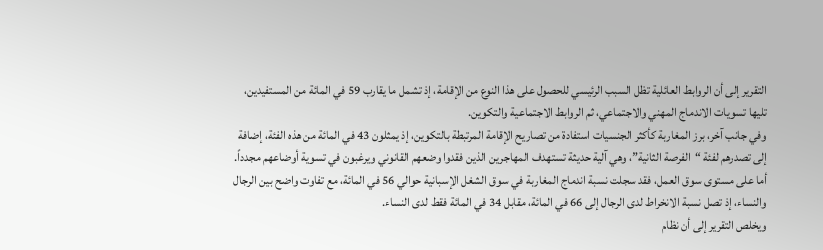التقرير إلى أن الروابط العائلية تظل السبب الرئيسي للحصول على هذا النوع من الإقامة، إذ تشمل ما يقارب 59 في المائة من المستفيدين، تليها تسويات الاندماج المهني والاجتماعي، ثم الروابط الاجتماعية والتكوين.
وفي جانب آخر، برز المغاربة كأكثر الجنسيات استفادة من تصاريح الإقامة المرتبطة بالتكوين، إذ يمثلون 43 في المائة من هذه الفئة، إضافة إلى تصدرهم لفئة “الفرصة الثانية”، وهي آلية حديثة تستهدف المهاجرين الذين فقدوا وضعهم القانوني ويرغبون في تسوية أوضاعهم مجدداً.
أما على مستوى سوق العمل، فقد سجلت نسبة اندماج المغاربة في سوق الشغل الإسبانية حوالي 56 في المائة، مع تفاوت واضح بين الرجال والنساء، إذ تصل نسبة الانخراط لدى الرجال إلى 66 في المائة، مقابل 34 في المائة فقط لدى النساء.
ويخلص التقرير إلى أن نظام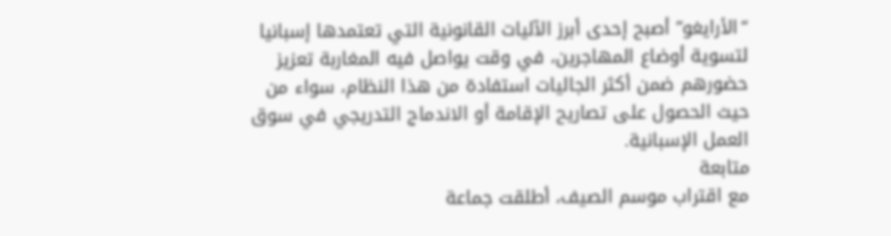“الأرايغو” أصبح إحدى أبرز الآليات القانونية التي تعتمدها إسبانيا لتسوية أوضاع المهاجرين، في وقت يواصل فيه المغاربة تعزيز حضورهم ضمن أكثر الجاليات استفادة من هذا النظام، سواء من حيث الحصول على تصاريح الإقامة أو الاندماج التدريجي في سوق العمل الإسبانية.
متابعة
مع اقتراب موسم الصيف، أطلقت جماعة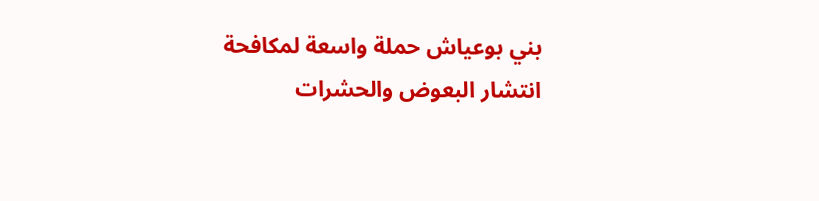بني بوعياش حملة واسعة لمكافحة انتشار البعوض والحشرات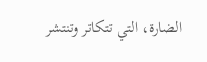الضارة، التي تتكاتر وتنتشر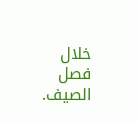خلال فصل الصيف.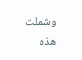وشملت هذه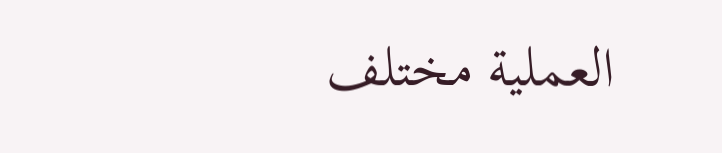العملية مختلف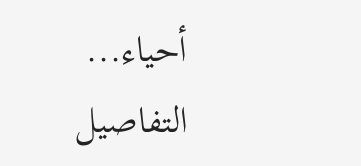أحياء... التفاصيل